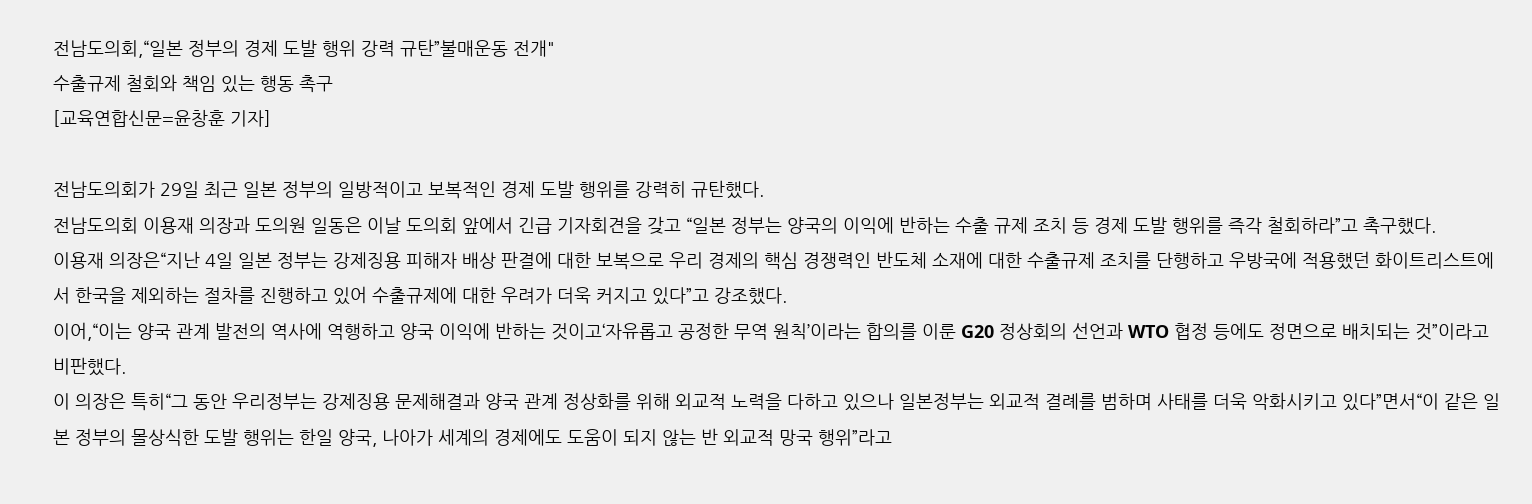전남도의회,“일본 정부의 경제 도발 행위 강력 규탄”불매운동 전개"
수출규제 철회와 책임 있는 행동 촉구
[교육연합신문=윤창훈 기자]

전남도의회가 29일 최근 일본 정부의 일방적이고 보복적인 경제 도발 행위를 강력히 규탄했다.
전남도의회 이용재 의장과 도의원 일동은 이날 도의회 앞에서 긴급 기자회견을 갖고 “일본 정부는 양국의 이익에 반하는 수출 규제 조치 등 경제 도발 행위를 즉각 철회하라”고 촉구했다.
이용재 의장은“지난 4일 일본 정부는 강제징용 피해자 배상 판결에 대한 보복으로 우리 경제의 핵심 경쟁력인 반도체 소재에 대한 수출규제 조치를 단행하고 우방국에 적용했던 화이트리스트에서 한국을 제외하는 절차를 진행하고 있어 수출규제에 대한 우려가 더욱 커지고 있다”고 강조했다.
이어,“이는 양국 관계 발전의 역사에 역행하고 양국 이익에 반하는 것이고‘자유롭고 공정한 무역 원칙’이라는 합의를 이룬 G20 정상회의 선언과 WTO 협정 등에도 정면으로 배치되는 것”이라고 비판했다.
이 의장은 특히“그 동안 우리정부는 강제징용 문제해결과 양국 관계 정상화를 위해 외교적 노력을 다하고 있으나 일본정부는 외교적 결례를 범하며 사태를 더욱 악화시키고 있다”면서“이 같은 일본 정부의 몰상식한 도발 행위는 한일 양국, 나아가 세계의 경제에도 도움이 되지 않는 반 외교적 망국 행위”라고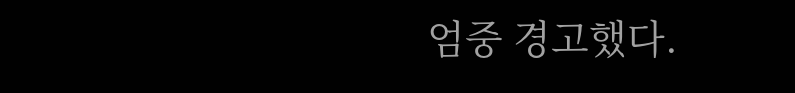엄중 경고했다.